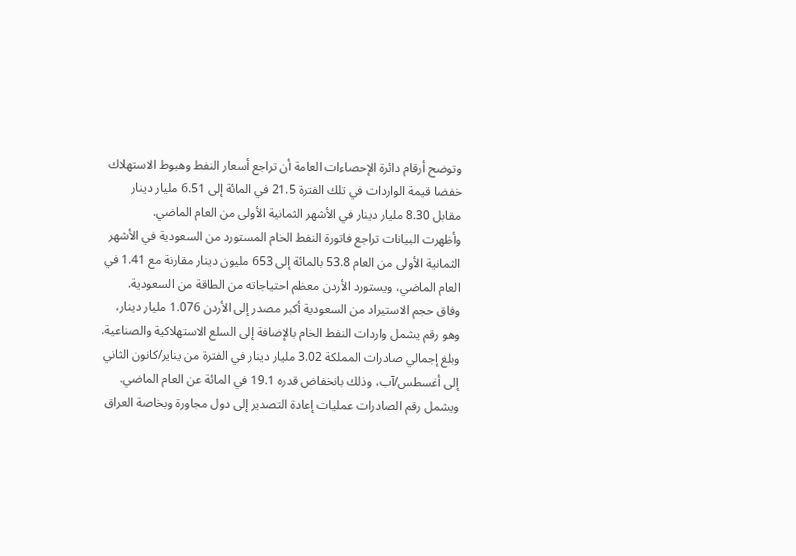وتوضح أرقام دائرة الإحصاءات العامة أن تراجع أسعار النفط وهبوط الاستهلاك خفضا قيمة الواردات في تلك الفترة 21.5 في المائة إلى 6.51 مليار دينار مقابل 8.30 مليار دينار في الأشهر الثمانية الأولى من العام الماضي.
وأظهرت البيانات تراجع فاتورة النفط الخام المستورد من السعودية في الأشهر الثمانية الأولى من العام 53.8 بالمائة إلى 653 مليون دينار مقارنة مع 1.41 في العام الماضي، ويستورد الأردن معظم احتياجاته من الطاقة من السعودية.
وفاق حجم الاستيراد من السعودية أكبر مصدر إلى الأردن 1.076 مليار دينار، وهو رقم يشمل واردات النفط الخام بالإضافة إلى السلع الاستهلاكية والصناعية.
وبلغ إجمالي صادرات المملكة 3.02 مليار دينار في الفترة من يناير/كانون الثاني إلى أغسطس/آب، وذلك بانخفاض قدره 19.1 في المائة عن العام الماضي.
ويشمل رقم الصادرات عمليات إعادة التصدير إلى دول مجاورة وبخاصة العراق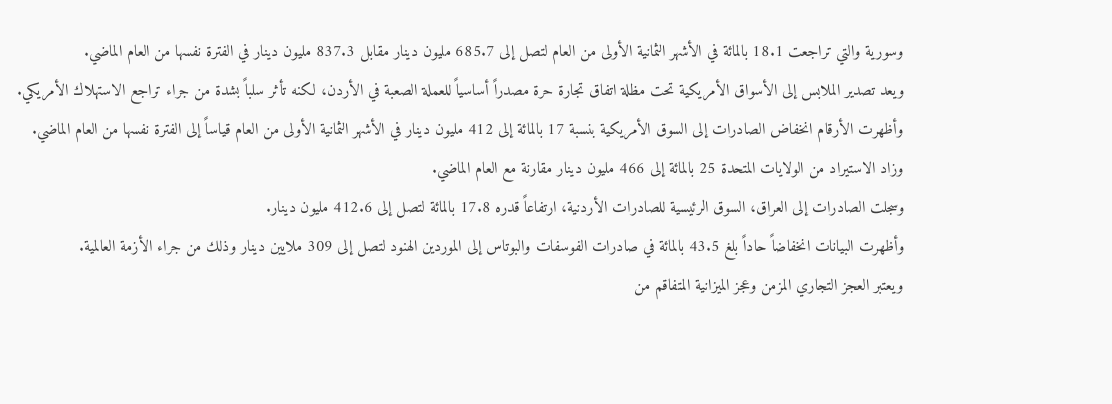وسورية والتي تراجعت 18.1 بالمائة في الأشهر الثمانية الأولى من العام لتصل إلى 685.7 مليون دينار مقابل 837.3 مليون دينار في الفترة نفسها من العام الماضي.
ويعد تصدير الملابس إلى الأسواق الأمريكية تحت مظلة اتفاق تجارة حرة مصدراً أساسياً للعملة الصعبة في الأردن، لكنه تأثر سلباً بشدة من جراء تراجع الاستهلاك الأمريكي.
وأظهرت الأرقام انخفاض الصادرات إلى السوق الأمريكية بنسبة 17 بالمائة إلى 412 مليون دينار في الأشهر الثمانية الأولى من العام قياساً إلى الفترة نفسها من العام الماضي.
وزاد الاستيراد من الولايات المتحدة 25 بالمائة إلى 466 مليون دينار مقارنة مع العام الماضي.
وسجلت الصادرات إلى العراق، السوق الرئيسية للصادرات الأردنية، ارتفاعاً قدره 17.8 بالمائة لتصل إلى 412.6 مليون دينار.
وأظهرت البيانات انخفاضاً حاداً بلغ 43.5 بالمائة في صادرات الفوسفات والبوتاس إلى الموردين الهنود لتصل إلى 309 ملايين دينار وذلك من جراء الأزمة العالمية.
ويعتبر العجز التجاري المزمن وعجز الميزانية المتفاقم من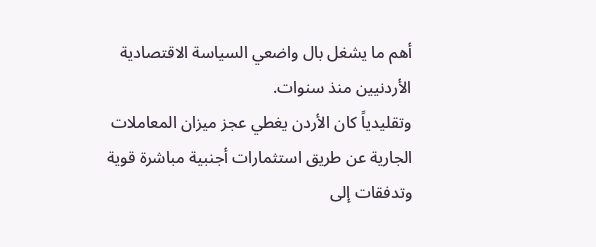أهم ما يشغل بال واضعي السياسة الاقتصادية الأردنيين منذ سنوات.
وتقليدياً كان الأردن يغطي عجز ميزان المعاملات الجارية عن طريق استثمارات أجنبية مباشرة قوية وتدفقات إلى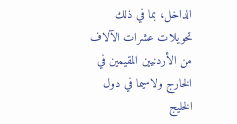الداخل، بما في ذلك تحويلات عشرات الآلاف من الأردنيين المقيمين في الخارج ولاسيما في دول الخليج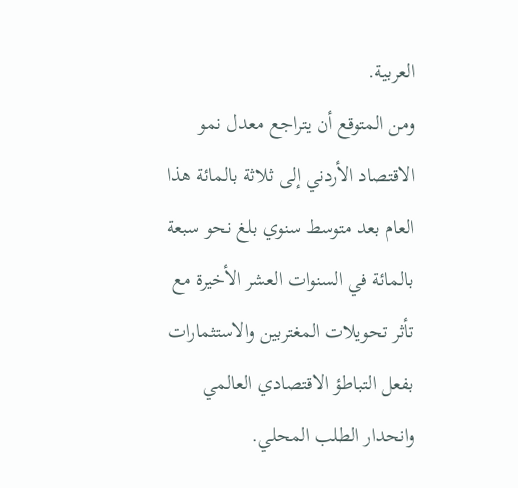العربية.
ومن المتوقع أن يتراجع معدل نمو الاقتصاد الأردني إلى ثلاثة بالمائة هذا العام بعد متوسط سنوي بلغ نحو سبعة بالمائة في السنوات العشر الأخيرة مع تأثر تحويلات المغتربين والاستثمارات بفعل التباطؤ الاقتصادي العالمي وانحدار الطلب المحلي.